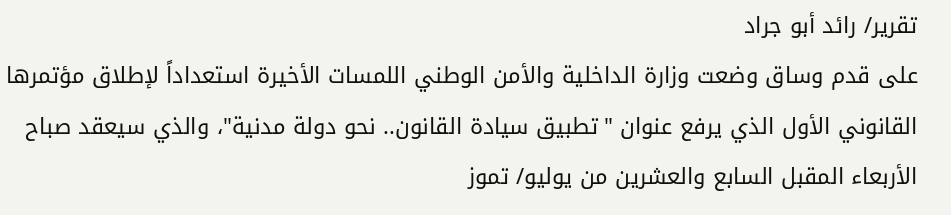تقرير/ رائد أبو جراد
على قدم وساق وضعت وزارة الداخلية والأمن الوطني اللمسات الأخيرة استعداداً لإطلاق مؤتمرها القانوني الأول الذي يرفع عنوان "تطبيق سيادة القانون.. نحو دولة مدنية"، والذي سيعقد صباح الأربعاء المقبل السابع والعشرين من يوليو/ تموز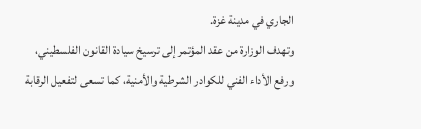الجاري في مدينة غزة.
وتهدف الوزارة من عقد المؤتمر إلى ترسيخ سيادة القانون الفلسطيني، ورفع الأداء الفني للكوادر الشرطية والأمنية، كما تسعى لتفعيل الرقابة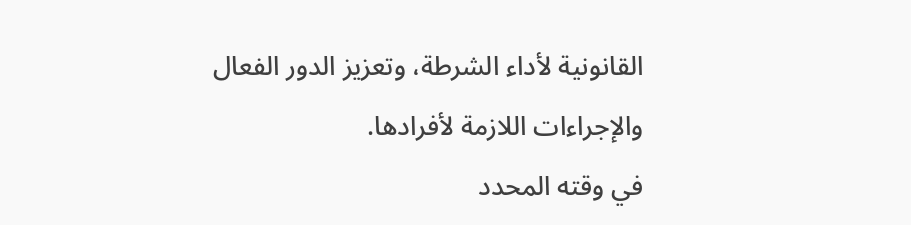القانونية لأداء الشرطة، وتعزيز الدور الفعال والإجراءات اللازمة لأفرادها.
في وقته المحدد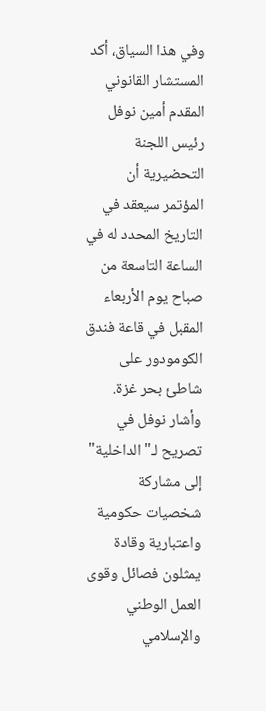وفي هذا السياق، أكد المستشار القانوني المقدم أمين نوفل رئيس اللجنة التحضيرية أن المؤتمر سيعقد في التاريخ المحدد له في الساعة التاسعة من صباح يوم الأربعاء المقبل في قاعة فندق الكومودور على شاطئ بحر غزة.
وأشار نوفل في تصريح لـ"الداخلية" إلى مشاركة شخصيات حكومية واعتبارية وقادة يمثلون فصائل وقوى العمل الوطني والإسلامي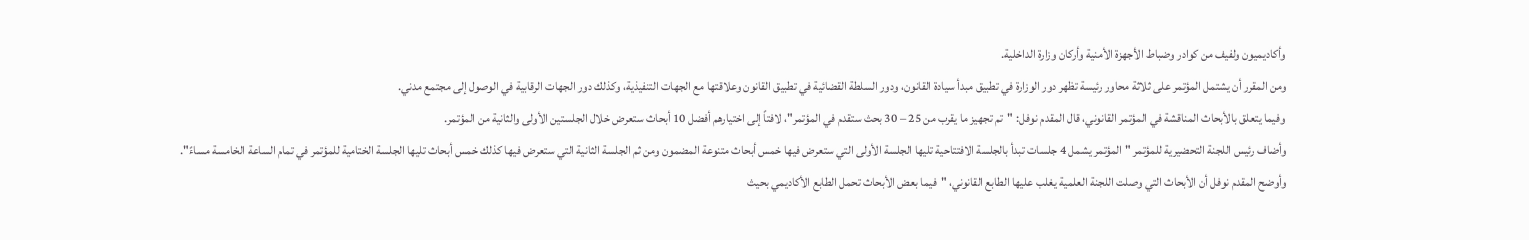وأكاديميون ولفيف من كوادر وضباط الأجهزة الأمنية وأركان وزارة الداخلية.
ومن المقرر أن يشتمل المؤتمر على ثلاثة محاور رئيسة تظهر دور الوزارة في تطبيق مبدأ سيادة القانون، ودور السلطة القضائية في تطبيق القانون وعلاقتها مع الجهات التنفيذية، وكذلك دور الجهات الرقابية في الوصول إلى مجتمع مدني.
وفيما يتعلق بالأبحاث المناقشة في المؤتمر القانوني، قال المقدم نوفل: "تم تجهيز ما يقرب من 25 – 30 بحث ستقدم في المؤتمر"، لافتاً إلى اختيارهم أفضل 10 أبحاث ستعرض خلال الجلستين الأولى والثانية من المؤتمر.
وأضاف رئيس اللجنة التحضيرية للمؤتمر "المؤتمر يشمل 4 جلسات تبدأ بالجلسة الافتتاحية تليها الجلسة الأولى التي ستعرض فيها خمس أبحاث متنوعة المضمون ومن ثم الجلسة الثانية التي ستعرض فيها كذلك خمس أبحاث تليها الجلسة الختامية للمؤتمر في تمام الساعة الخامسة مساءً".
وأوضح المقدم نوفل أن الأبحاث التي وصلت اللجنة العلمية يغلب عليها الطابع القانوني، "فيما بعض الأبحاث تحمل الطابع الأكاديمي بحيث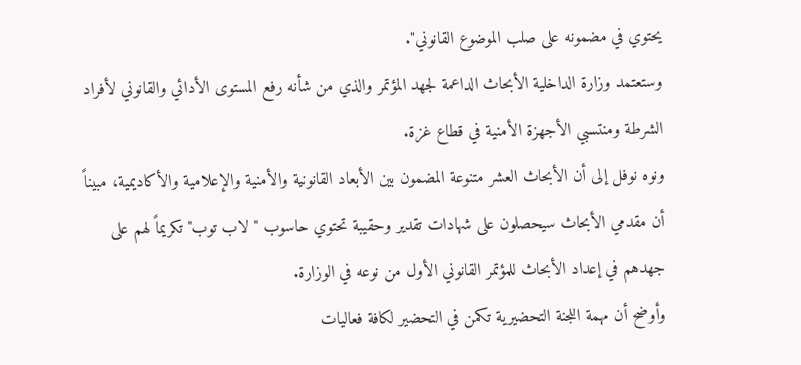يحتوي في مضمونه على صلب الموضوع القانوني".
وستعتمد وزارة الداخلية الأبحاث الداعمة لجهد المؤتمر والذي من شأنه رفع المستوى الأدائي والقانوني لأفراد الشرطة ومنتسبي الأجهزة الأمنية في قطاع غزة.
ونوه نوفل إلى أن الأبحاث العشر متنوعة المضمون بين الأبعاد القانونية والأمنية والإعلامية والأكاديمية، مبيناً أن مقدمي الأبحاث سيحصلون على شهادات تقدير وحقيبة تحتوي حاسوب "لاب توب" تكريماً لهم على جهدهم في إعداد الأبحاث للمؤتمر القانوني الأول من نوعه في الوزارة.
وأوضح أن مهمة اللجنة التحضيرية تكمن في التحضير لكافة فعاليات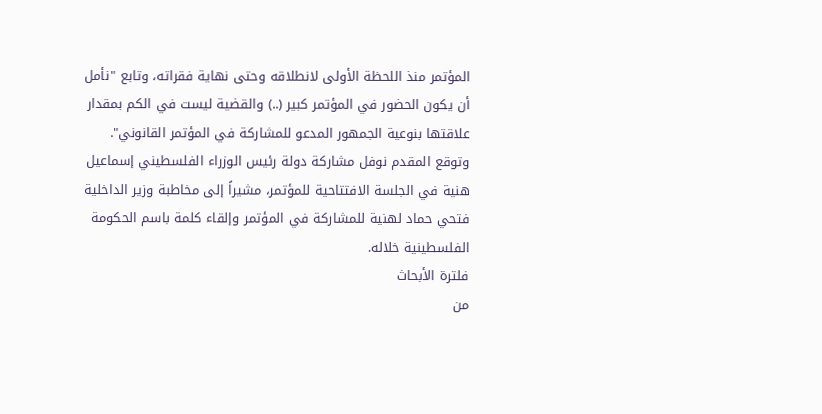المؤتمر منذ اللحظة الأولى لانطلاقه وحتى نهاية فقراته، وتابع "نأمل أن يكون الحضور في المؤتمر كبير (..) والقضية ليست في الكم بمقدار علاقتها بنوعية الجمهور المدعو للمشاركة في المؤتمر القانوني".
وتوقع المقدم نوفل مشاركة دولة رئيس الوزراء الفلسطيني إسماعيل هنية في الجلسة الافتتاحية للمؤتمر، مشيراً إلى مخاطبة وزير الداخلية فتحي حماد لهنية للمشاركة في المؤتمر وإلقاء كلمة باسم الحكومة الفلسطينية خلاله.
فلترة الأبحاث
من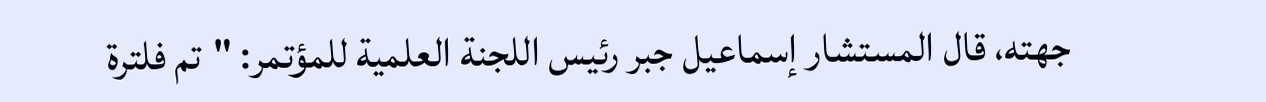جهته، قال المستشار إسماعيل جبر رئيس اللجنة العلمية للمؤتمر: "تم فلترة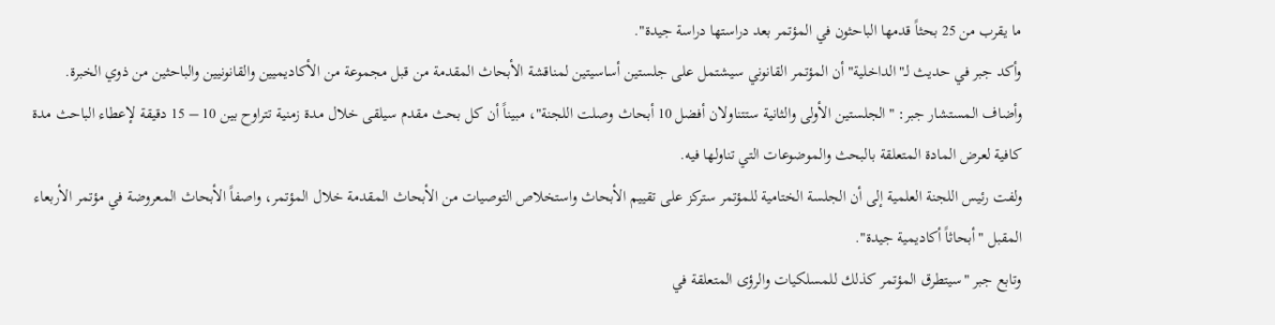ما يقرب من 25 بحثاً قدمها الباحثون في المؤتمر بعد دراستها دراسة جيدة".
وأكد جبر في حديث لـ"الداخلية" أن المؤتمر القانوني سيشتمل على جلستين أساسيتين لمناقشة الأبحاث المقدمة من قبل مجموعة من الأكاديميين والقانونيين والباحثين من ذوي الخبرة.
وأضاف المستشار جبر: "الجلستين الأولى والثانية ستتناولان أفضل 10 أبحاث وصلت اللجنة"، مبيناً أن كل بحث مقدم سيلقى خلال مدة زمنية تتراوح بين 10 – 15 دقيقة لإعطاء الباحث مدة كافية لعرض المادة المتعلقة بالبحث والموضوعات التي تناولها فيه.
ولفت رئيس اللجنة العلمية إلى أن الجلسة الختامية للمؤتمر ستركز على تقييم الأبحاث واستخلاص التوصيات من الأبحاث المقدمة خلال المؤتمر، واصفاً الأبحاث المعروضة في مؤتمر الأربعاء المقبل "أبحاثاً أكاديمية جيدة".
وتابع جبر "سيتطرق المؤتمر كذلك للمسلكيات والرؤى المتعلقة في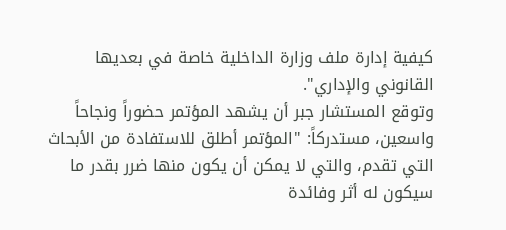كيفية إدارة ملف وزارة الداخلية خاصة في بعديها القانوني والإداري".
وتوقع المستشار جبر أن يشهد المؤتمر حضوراً ونجاحاً واسعين، مستدركاً: "المؤتمر أطلق للاستفادة من الأبحاث التي تقدم، والتي لا يمكن أن يكون منها ضرر بقدر ما سيكون له أثر وفائدة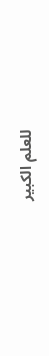للعلم الكبير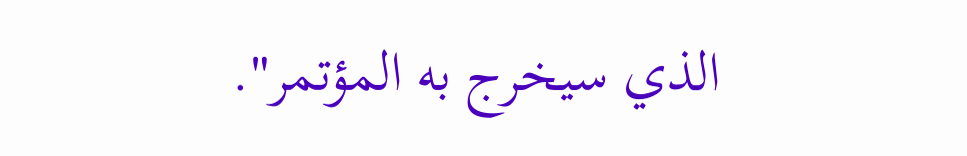الذي سيخرج به المؤتمر".